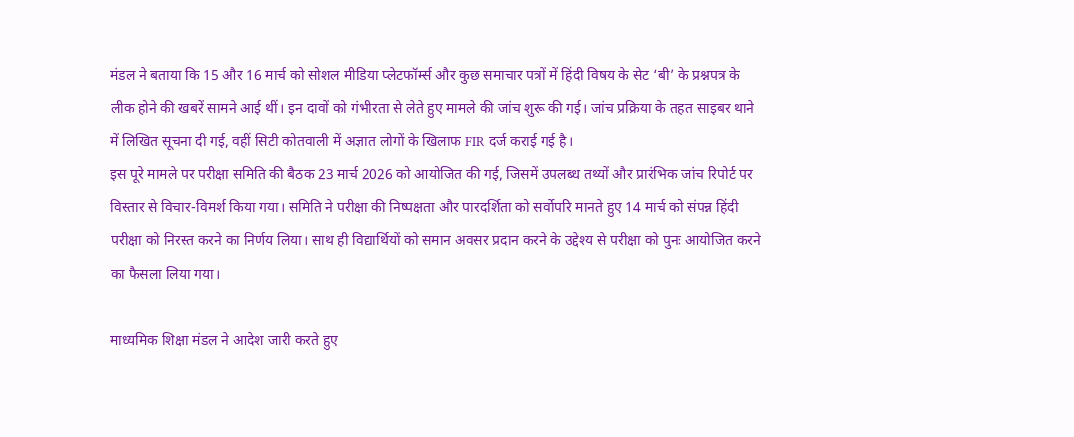मंडल ने बताया कि 15 और 16 मार्च को सोशल मीडिया प्लेटफॉर्म्स और कुछ समाचार पत्रों में हिंदी विषय के सेट ‘बी’ के प्रश्नपत्र के लीक होने की खबरें सामने आई थीं। इन दावों को गंभीरता से लेते हुए मामले की जांच शुरू की गई। जांच प्रक्रिया के तहत साइबर थाने में लिखित सूचना दी गई, वहीं सिटी कोतवाली में अज्ञात लोगों के खिलाफ FIR दर्ज कराई गई है।
इस पूरे मामले पर परीक्षा समिति की बैठक 23 मार्च 2026 को आयोजित की गई, जिसमें उपलब्ध तथ्यों और प्रारंभिक जांच रिपोर्ट पर विस्तार से विचार-विमर्श किया गया। समिति ने परीक्षा की निष्पक्षता और पारदर्शिता को सर्वोपरि मानते हुए 14 मार्च को संपन्न हिंदी परीक्षा को निरस्त करने का निर्णय लिया। साथ ही विद्यार्थियों को समान अवसर प्रदान करने के उद्देश्य से परीक्षा को पुनः आयोजित करने का फैसला लिया गया।

माध्यमिक शिक्षा मंडल ने आदेश जारी करते हुए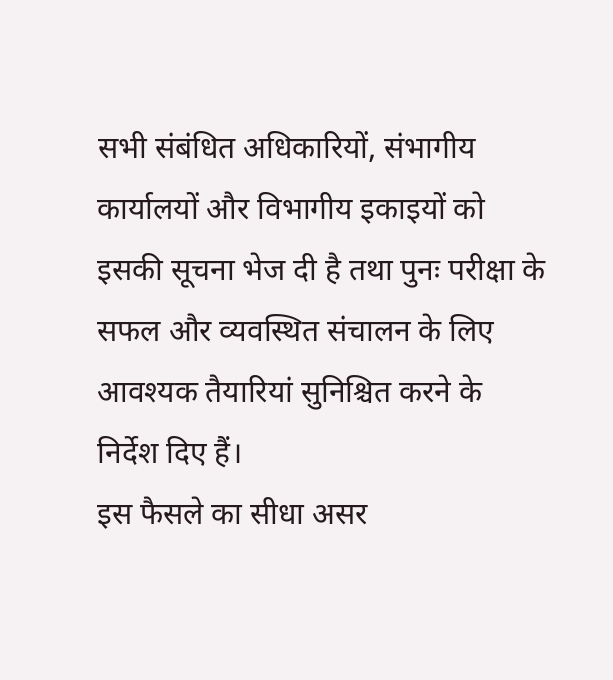सभी संबंधित अधिकारियों, संभागीय कार्यालयों और विभागीय इकाइयों को इसकी सूचना भेज दी है तथा पुनः परीक्षा के सफल और व्यवस्थित संचालन के लिए आवश्यक तैयारियां सुनिश्चित करने के निर्देश दिए हैं।
इस फैसले का सीधा असर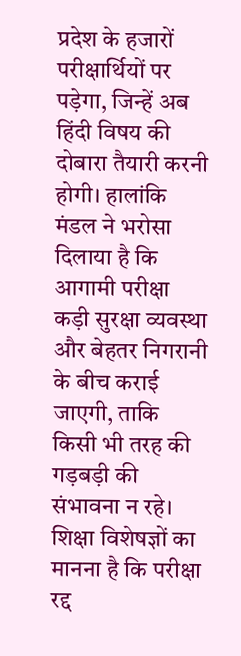प्रदेश के हजारों परीक्षार्थियों पर पड़ेगा, जिन्हें अब हिंदी विषय की दोबारा तैयारी करनी होगी। हालांकि मंडल ने भरोसा दिलाया है कि आगामी परीक्षा कड़ी सुरक्षा व्यवस्था और बेहतर निगरानी के बीच कराई जाएगी, ताकि किसी भी तरह की गड़बड़ी की संभावना न रहे।
शिक्षा विशेषज्ञों का मानना है कि परीक्षा रद्द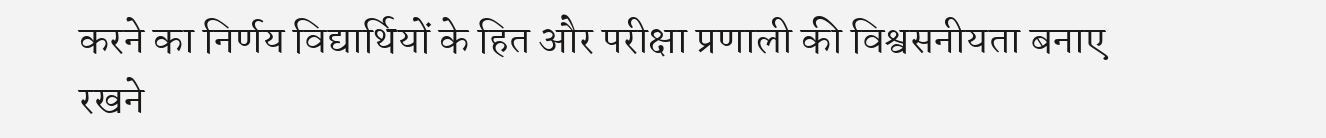करने का निर्णय विद्यार्थियों के हित और परीक्षा प्रणाली की विश्वसनीयता बनाए रखने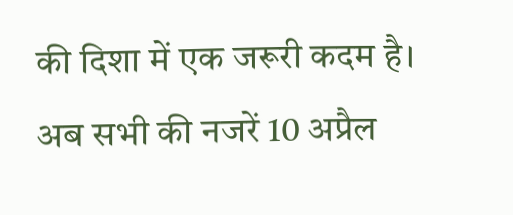की दिशा में एक जरूरी कदम है। अब सभी की नजरें 10 अप्रैल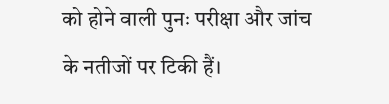को होने वाली पुनः परीक्षा और जांच के नतीजों पर टिकी हैं।